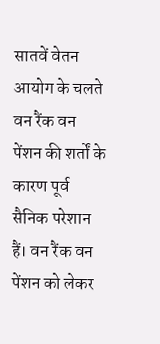सातवें वेतन आयोग के चलते वन रैंक वन पेंशन की शर्तों के कारण पूर्व सैनिक परेशान हैं। वन रैंक वन पेंशन को लेकर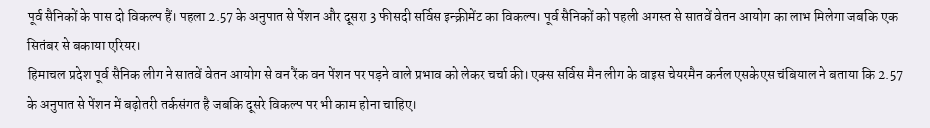पूर्व सैनिकों के पास दो विकल्प हैं। पहला 2.57 के अनुपात से पेंशन और दूसरा 3 फीसदी सर्विस इन्क्रीमेंट का विकल्प। पूर्व सैनिकों को पहली अगस्त से सातवें वेतन आयोग का लाभ मिलेगा जबकि एक सितंबर से बकाया एरियर।
हिमाचल प्रदेश पूर्व सैनिक लीग ने सातवें वेतन आयोग से वन रैंक वन पेंशन पर पड़ने वाले प्रभाव को लेकर चर्चा की। एक्स सर्विस मैन लीग के वाइस चेयरमैन कर्नल एसकेएस चंबियाल ने बताया कि 2.57 के अनुपात से पेंशन में बढ़ोतरी तर्कसंगत है जबकि दूसरे विकल्प पर भी काम होना चाहिए।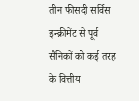तीन फीसदी सर्विस इन्क्रीमेंट से पूर्व सैनिकों को कई तरह के वित्तीय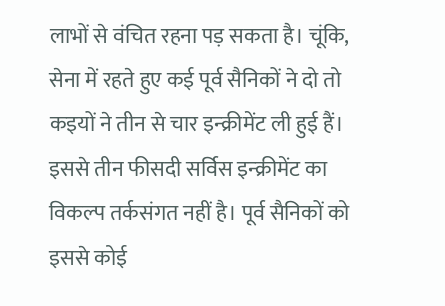लाभों से वंचित रहना पड़ सकता है। चूंकि, सेना में रहते हुए कई पूर्व सैनिकों ने दो तो कइयों ने तीन से चार इन्क्रीमेंट ली हुई हैं। इससे तीन फीसदी सर्विस इन्क्रीमेंट का विकल्प तर्कसंगत नहीं है। पूर्व सैनिकों को इससे कोई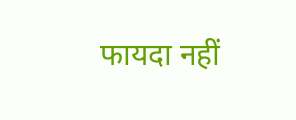फायदा नहीं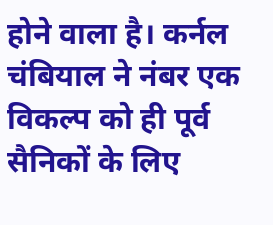होने वाला है। कर्नल चंबियाल ने नंबर एक विकल्प को ही पूर्व सैनिकों के लिए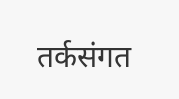तर्कसंगत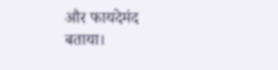और फायदेमंद बताया।